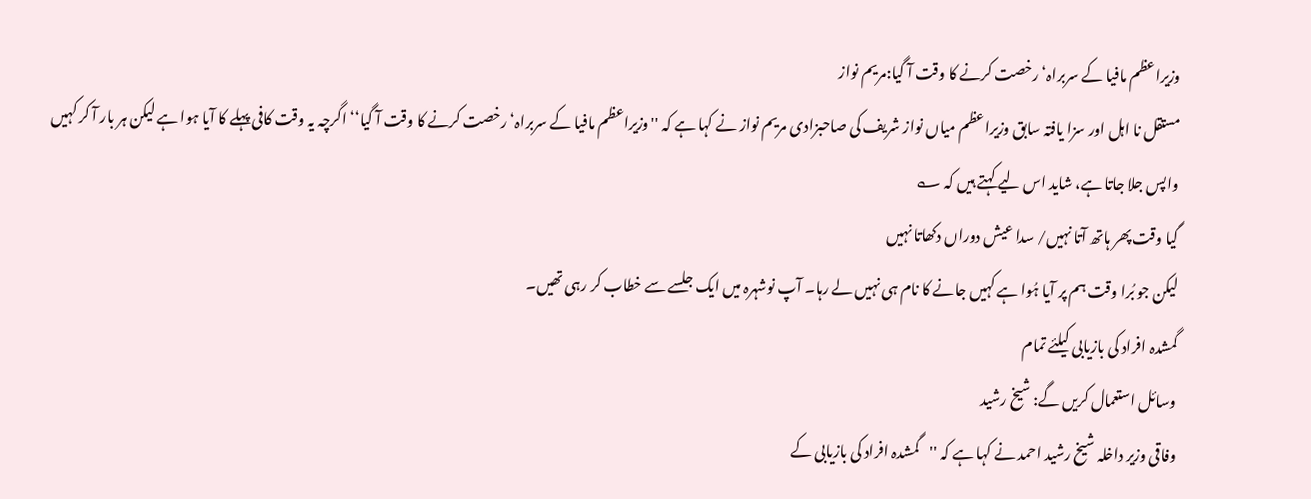وزیراعظم مافیا کے سربراہ‘ رخصت کرنے کا وقت آ گیا:مریم نواز
مستقل نا اہل اور سزا یافتہ سابق وزیراعظم میاں نواز شریف کی صاحبزادی مریم نواز نے کہا ہے کہ ''وزیراعظم مافیا کے سربراہ‘ رخصت کرنے کا وقت آ گیا‘‘ اگرچہ یہ وقت کافی پہلے کا آیا ہوا ہے لیکن ہر بار آ کر کہیں واپس جلا جاتا ہے، شاید اس لیے کہتے ہیں کہ ؎
گیا وقت پھر ہاتھ آتا نہیں/ سدا عیش دوراں دکھاتا نہیں
لیکن جو بُرا وقت ہم پر آیا ہُوا ہے کہیں جانے کا نام ہی نہیں لے رہا۔ آپ نوشہرہ میں ایک جلسے سے خطاب کر رہی تھیں۔
گمشدہ افراد کی بازیابی کیلئے تمام
وسائل استعمال کریں گے: شیخ رشید
وفاقی وزیر داخلہ شیخ رشید احمد نے کہا ہے کہ ''گمشدہ افراد کی بازیابی کے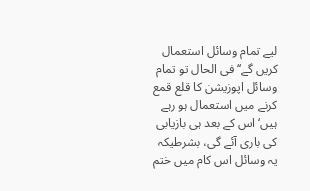لیے تمام وسائل استعمال کریں گے‘‘ فی الحال تو تمام وسائل اپوزیشن کا قلع قمع کرنے میں استعمال ہو رہے ہیں‘ اس کے بعد ہی بازیابی کی باری آئے گی، بشرطیکہ یہ وسائل اس کام میں ختم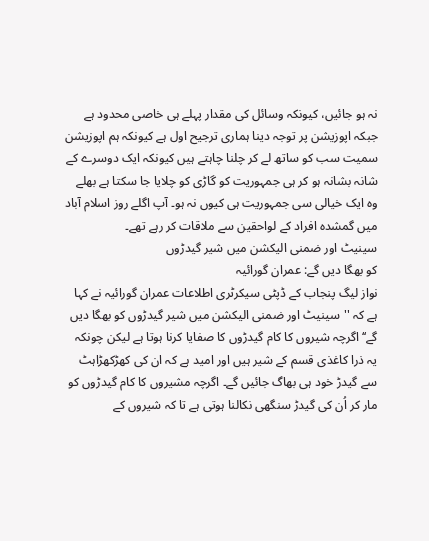نہ ہو جائیں، کیونکہ وسائل کی مقدار پہلے ہی خاصی محدود ہے جبکہ اپوزیشن پر توجہ دینا ہماری ترجیح اول ہے کیونکہ ہم اپوزیشن سمیت سب کو ساتھ لے کر چلنا چاہتے ہیں کیونکہ ایک دوسرے کے شانہ بشانہ ہو کر ہی جمہوریت کو گاڑی کو چلایا جا سکتا ہے بھلے وہ ایک خیالی سی جمہوریت ہی کیوں نہ ہو۔ آپ اگلے روز اسلام آباد میں گمشدہ افراد کے لواحقین سے ملاقات کر رہے تھے۔
سینیٹ اور ضمنی الیکشن میں شیر گیدڑوں
کو بھگا دیں گے: عمران گورائیہ
نواز لیگ پنجاب کے ڈپٹی سیکرٹری اطلاعات عمران گورائیہ نے کہا ہے کہ ''سینیٹ اور ضمنی الیکشن میں شیر گیدڑوں کو بھگا دیں گے‘‘ اگرچہ شیروں کا کام گیدڑوں کا صفایا کرنا ہوتا ہے لیکن چونکہ یہ ذرا کاغذی قسم کے شیر ہیں اور امید ہے کہ ان کی کھڑکھڑاہٹ سے گیدڑ خود ہی بھاگ جائیں گے۔ اگرچہ مشیروں کا کام گیدڑوں کو مار کر اُن کی گیدڑ سنگھی نکالنا ہوتی ہے تا کہ شیروں کے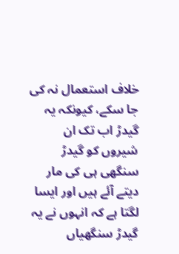خلاف استعمال نہ کی جا سکے، کیونکہ یہ گیدڑ اب تک ان شیروں کو گیدڑ سنگھی ہی کی مار دیتے آئے ہیں اور ایسا لگتا ہے کہ انہوں نے یہ گیدڑ سنگھیاں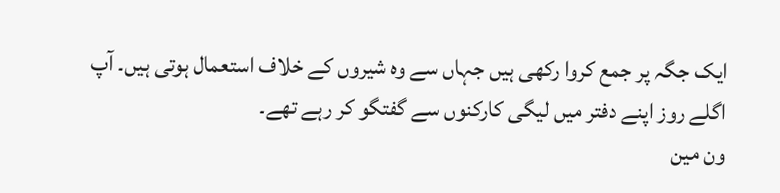ایک جگہ پر جمع کروا رکھی ہیں جہاں سے وہ شیروں کے خلاف استعمال ہوتی ہیں۔ آپ اگلے روز اپنے دفتر میں لیگی کارکنوں سے گفتگو کر رہے تھے۔
ون مین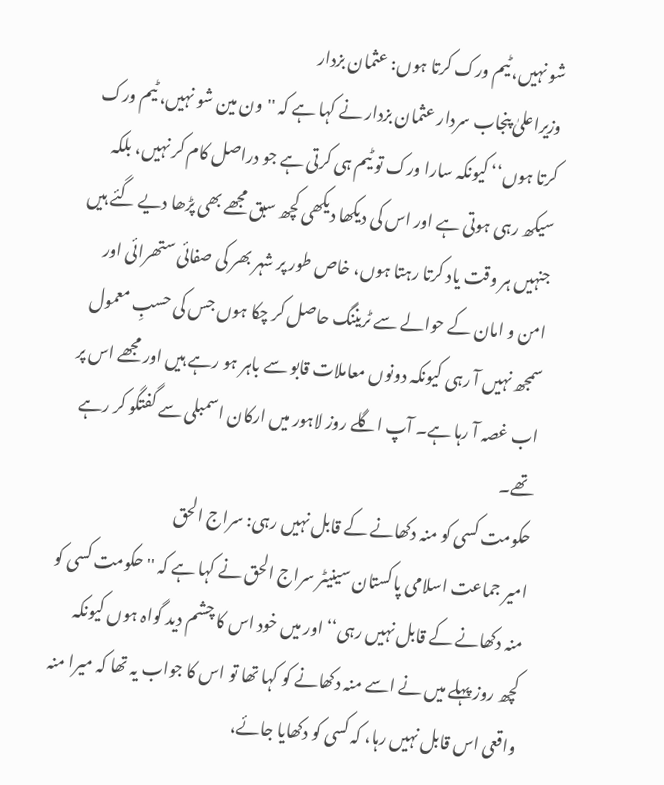شو نہیں، ٹیم ورک کرتا ہوں: عثمان بزدار
وزیراعلیٰ پنجاب سردار عثمان بزدار نے کہا ہے کہ ''ون مین شو نہیں، ٹیم ورک کرتا ہوں‘‘ کیونکہ سارا ورک تو ٹیم ہی کرتی ہے جو دراصل کام کر نہیں، بلکہ سیکھ رہی ہوتی ہے اور اس کی دیکھا دیکھی کچھ سبق مجھے بھی پڑھا دیے گئے ہیں جنہیں ہر وقت یاد کرتا رہتا ہوں، خاص طور پر شہر بھر کی صفائی ستھرائی اور امن و امان کے حوالے سے ٹریننگ حاصل کر چکا ہوں جس کی حسبِ معمول سمجھ نہیں آ رہی کیونکہ دونوں معاملات قابو سے باہر ہو رہے ہیں اور مجھے اس پر اب غصہ آ رہا ہے۔ آپ اگلے روز لاہور میں ارکان اسمبلی سے گفتگو کر رہے تھے۔
حکومت کسی کو منہ دکھانے کے قابل نہیں رہی: سراج الحق
امیر جماعت اسلامی پاکستان سینیٹر سراج الحق نے کہا ہے کہ ''حکومت کسی کو منہ دکھانے کے قابل نہیں رہی‘‘ اور میں خود اس کا چشم دید گواہ ہوں کیونکہ کچھ روز پہلے میں نے اسے منہ دکھانے کو کہا تھا تو اس کا جواب یہ تھا کہ میرا منہ واقعی اس قابل نہیں رہا، کہ کسی کو دکھایا جائے،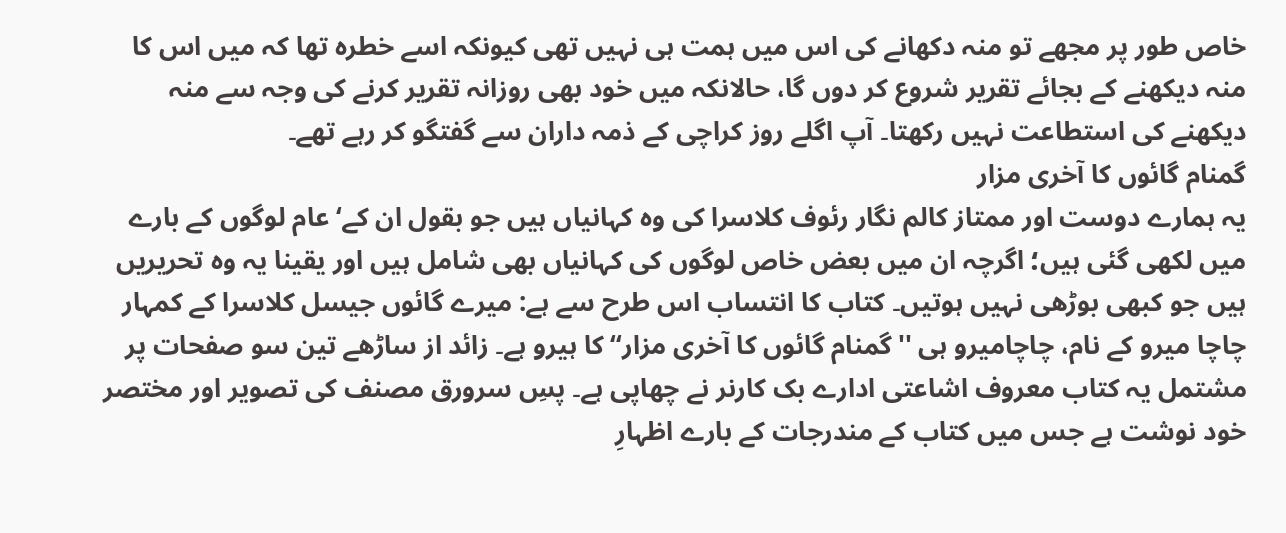خاص طور پر مجھے تو منہ دکھانے کی اس میں ہمت ہی نہیں تھی کیونکہ اسے خطرہ تھا کہ میں اس کا منہ دیکھنے کے بجائے تقریر شروع کر دوں گا، حالانکہ میں خود بھی روزانہ تقریر کرنے کی وجہ سے منہ دیکھنے کی استطاعت نہیں رکھتا۔ آپ اگلے روز کراچی کے ذمہ داران سے گفتگو کر رہے تھے۔
گمنام گائوں کا آخری مزار
یہ ہمارے دوست اور ممتاز کالم نگار رئوف کلاسرا کی وہ کہانیاں ہیں جو بقول ان کے‘ عام لوگوں کے بارے میں لکھی گئی ہیں؛ اگرچہ ان میں بعض خاص لوگوں کی کہانیاں بھی شامل ہیں اور یقینا یہ وہ تحریریں ہیں جو کبھی بوڑھی نہیں ہوتیں۔ کتاب کا انتساب اس طرح سے ہے: میرے گائوں جیسل کلاسرا کے کمہار چاچا میرو کے نام، چاچامیرو ہی ''گمنام گائوں کا آخری مزار‘‘ کا ہیرو ہے۔ زائد از ساڑھے تین سو صفحات پر مشتمل یہ کتاب معروف اشاعتی ادارے بک کارنر نے چھاپی ہے۔ پسِ سرورق مصنف کی تصویر اور مختصر خود نوشت ہے جس میں کتاب کے مندرجات کے بارے اظہارِ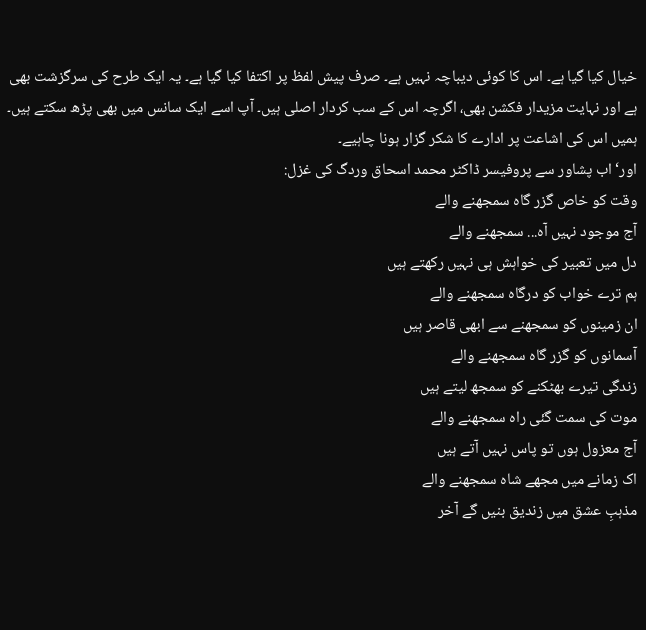خیال کیا گیا ہے۔ اس کا کوئی دیباچہ نہیں ہے۔ صرف پیش لفظ پر اکتفا کیا گیا ہے۔ یہ ایک طرح کی سرگزشت بھی ہے اور نہایت مزیدار فکشن بھی، اگرچہ اس کے سب کردار اصلی ہیں۔ آپ اسے ایک سانس میں بھی پڑھ سکتے ہیں۔ ہمیں اس کی اشاعت پر ادارے کا شکر گزار ہونا چاہیے۔
اور‘ اب پشاور سے پروفیسر ڈاکٹر محمد اسحاق وردگ کی غزل:
وقت کو خاص گزر گاہ سمجھنے والے
آج موجود نہیں آہ... سمجھنے والے
دل میں تعبیر کی خواہش ہی نہیں رکھتے ہیں
ہم ترے خواب کو درگاہ سمجھنے والے
ان زمینوں کو سمجھنے سے ابھی قاصر ہیں
آسمانوں کو گزر گاہ سمجھنے والے
زندگی تیرے بھٹکنے کو سمجھ لیتے ہیں
موت کی سمت گئی راہ سمجھنے والے
آج معزول ہوں تو پاس نہیں آتے ہیں
اک زمانے میں مجھے شاہ سمجھنے والے
مذہبِ عشق میں زندیق بنیں گے آخر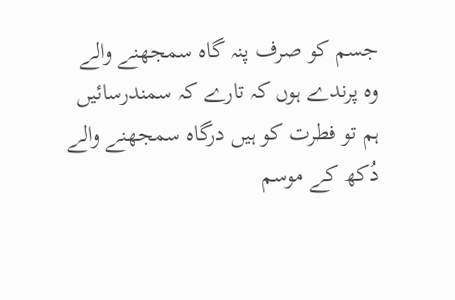جسم کو صرف پنہ گاہ سمجھنے والے
وہ پرندے ہوں کہ تارے کہ سمندرسائیں
ہم تو فطرت کو ہیں درگاہ سمجھنے والے
دُکھ کے موسم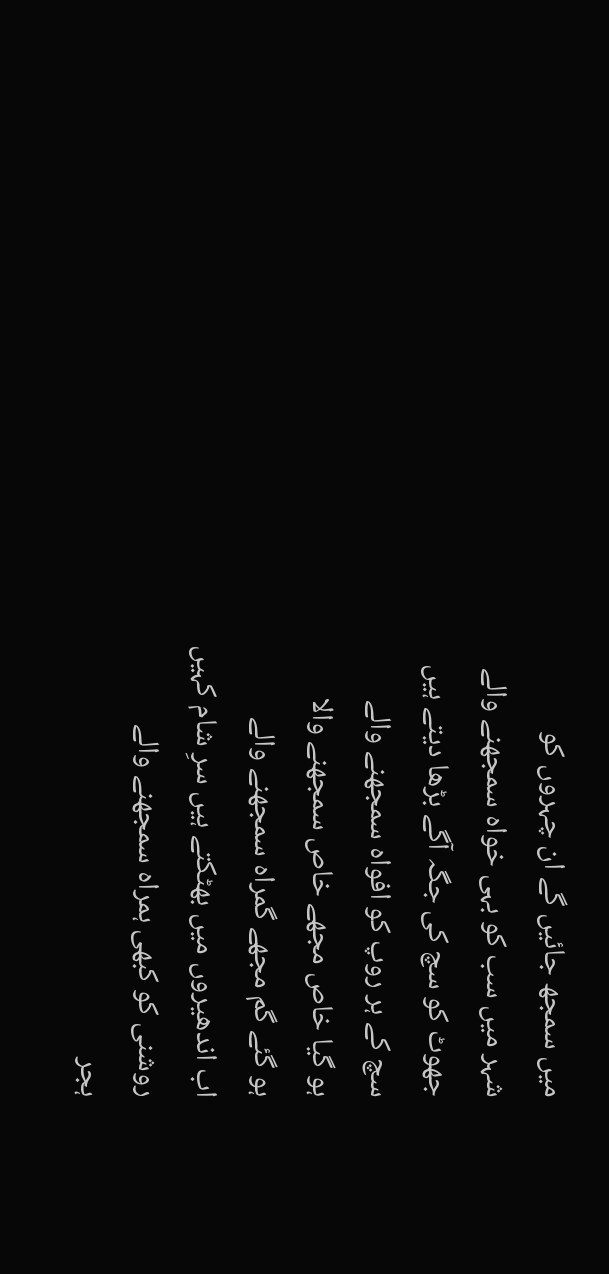میں سمجھ جائیں گے ان چہروں کو
شہر میں سب کو بہی خواہ سمجھنے والے
جھوٹ کو سچ کی جگہ آگے بڑھا دیتے ہیں
سچ کے ہر روپ کو افواہ سمجھنے والے
ہو گیا خاص مجھے خاص سمجھنے والا
ہو گئے گم مجھے گمراہ سمجھنے والے
اب اندھیروں میں بھٹکتے ہیں سرِ شام کہیں
روشنی کو کبھی ہمراہ سمجھنے والے
ہجر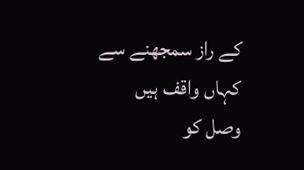کے راز سمجھنے سے کہاں واقف ہیں
وصل کو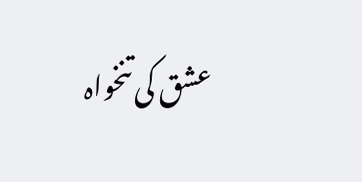عشق کی تنخواہ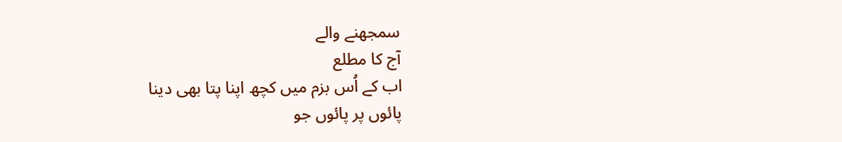سمجھنے والے
آج کا مطلع
اب کے اُس بزم میں کچھ اپنا پتا بھی دینا
پائوں پر پائوں جو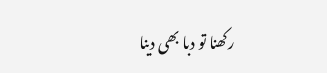رکھنا تو دبا بھی دینا